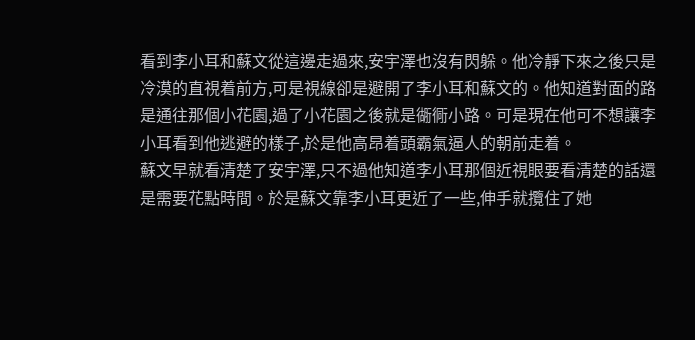看到李小耳和蘇文從這邊走過來,安宇澤也沒有閃躲。他冷靜下來之後只是冷漠的直視着前方,可是視線卻是避開了李小耳和蘇文的。他知道對面的路是通往那個小花園,過了小花園之後就是衚衕小路。可是現在他可不想讓李小耳看到他逃避的樣子,於是他高昂着頭霸氣逼人的朝前走着。
蘇文早就看清楚了安宇澤,只不過他知道李小耳那個近視眼要看清楚的話還是需要花點時間。於是蘇文靠李小耳更近了一些,伸手就攬住了她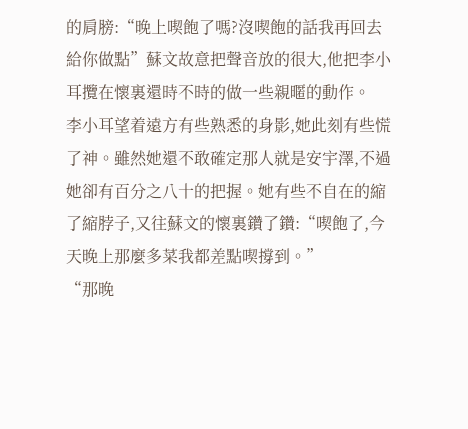的肩膀:“晚上喫飽了嗎?沒喫飽的話我再回去給你做點”蘇文故意把聲音放的很大,他把李小耳攬在懷裏還時不時的做一些親暱的動作。
李小耳望着遠方有些熟悉的身影,她此刻有些慌了神。雖然她還不敢確定那人就是安宇澤,不過她卻有百分之八十的把握。她有些不自在的縮了縮脖子,又往蘇文的懷裏鑽了鑽:“喫飽了,今天晚上那麼多菜我都差點喫撐到。”
“那晚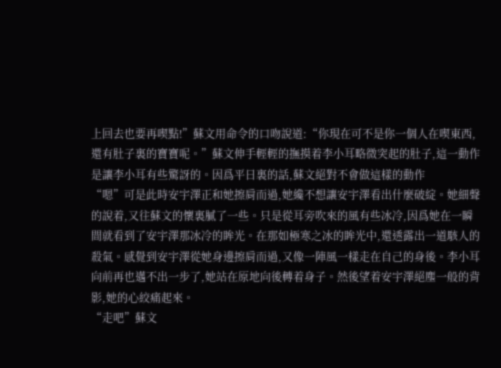上回去也要再喫點!”蘇文用命令的口吻說道:“你現在可不是你一個人在喫東西,還有肚子裏的寶寶呢。”蘇文伸手輕輕的撫摸着李小耳略微突起的肚子,這一動作是讓李小耳有些驚訝的。因爲平日裏的話,蘇文絕對不會做這樣的動作
“嗯”可是此時安宇澤正和她擦肩而過,她纔不想讓安宇澤看出什麼破綻。她細聲的說着,又往蘇文的懷裏膩了一些。只是從耳旁吹來的風有些冰冷,因爲她在一瞬間就看到了安宇澤那冰冷的眸光。在那如極寒之冰的眸光中,還透露出一道駭人的殺氣。感覺到安宇澤從她身邊擦肩而過,又像一陣風一樣走在自己的身後。李小耳向前再也邁不出一步了,她站在原地向後轉着身子。然後望着安宇澤絕塵一般的背影,她的心絞痛起來。
“走吧”蘇文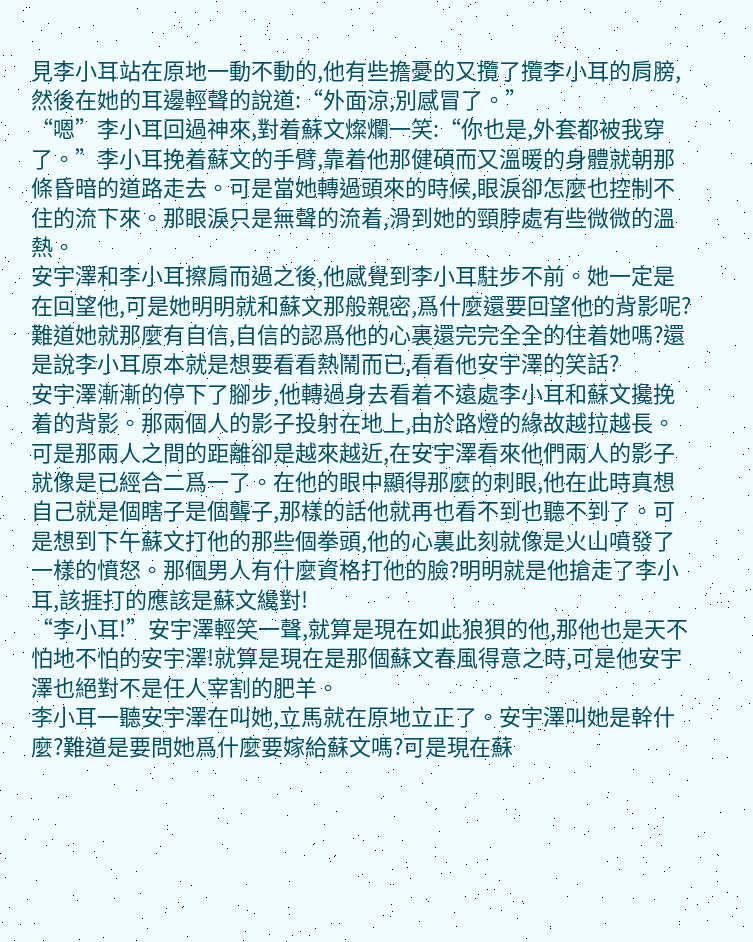見李小耳站在原地一動不動的,他有些擔憂的又攬了攬李小耳的肩膀,然後在她的耳邊輕聲的說道:“外面涼,別感冒了。”
“嗯”李小耳回過神來,對着蘇文燦爛一笑:“你也是,外套都被我穿了。”李小耳挽着蘇文的手臂,靠着他那健碩而又溫暖的身體就朝那條昏暗的道路走去。可是當她轉過頭來的時候,眼淚卻怎麼也控制不住的流下來。那眼淚只是無聲的流着,滑到她的頸脖處有些微微的溫熱。
安宇澤和李小耳擦肩而過之後,他感覺到李小耳駐步不前。她一定是在回望他,可是她明明就和蘇文那般親密,爲什麼還要回望他的背影呢?難道她就那麼有自信,自信的認爲他的心裏還完完全全的住着她嗎?還是說李小耳原本就是想要看看熱鬧而已,看看他安宇澤的笑話?
安宇澤漸漸的停下了腳步,他轉過身去看着不遠處李小耳和蘇文攙挽着的背影。那兩個人的影子投射在地上,由於路燈的緣故越拉越長。可是那兩人之間的距離卻是越來越近,在安宇澤看來他們兩人的影子就像是已經合二爲一了。在他的眼中顯得那麼的刺眼,他在此時真想自己就是個瞎子是個聾子,那樣的話他就再也看不到也聽不到了。可是想到下午蘇文打他的那些個拳頭,他的心裏此刻就像是火山噴發了一樣的憤怒。那個男人有什麼資格打他的臉?明明就是他搶走了李小耳,該捱打的應該是蘇文纔對!
“李小耳!”安宇澤輕笑一聲,就算是現在如此狼狽的他,那他也是天不怕地不怕的安宇澤!就算是現在是那個蘇文春風得意之時,可是他安宇澤也絕對不是任人宰割的肥羊。
李小耳一聽安宇澤在叫她,立馬就在原地立正了。安宇澤叫她是幹什麼?難道是要問她爲什麼要嫁給蘇文嗎?可是現在蘇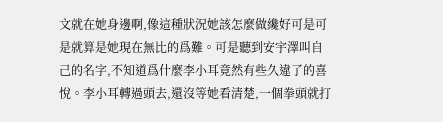文就在她身邊啊,像這種狀況她該怎麼做纔好可是可是就算是她現在無比的爲難。可是聽到安宇澤叫自己的名字,不知道爲什麼李小耳竟然有些久違了的喜悅。李小耳轉過頭去,還沒等她看清楚,一個拳頭就打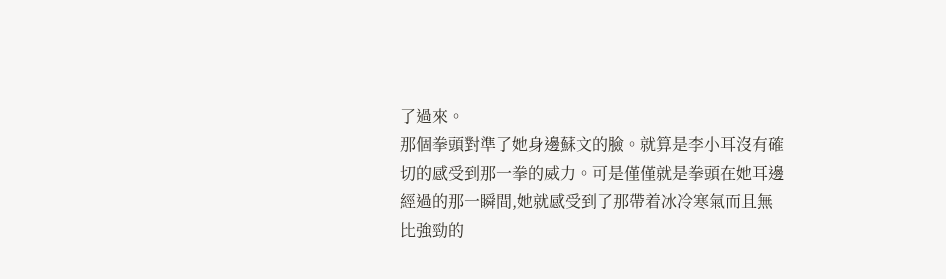了過來。
那個拳頭對準了她身邊蘇文的臉。就算是李小耳沒有確切的感受到那一拳的威力。可是僅僅就是拳頭在她耳邊經過的那一瞬間,她就感受到了那帶着冰冷寒氣而且無比強勁的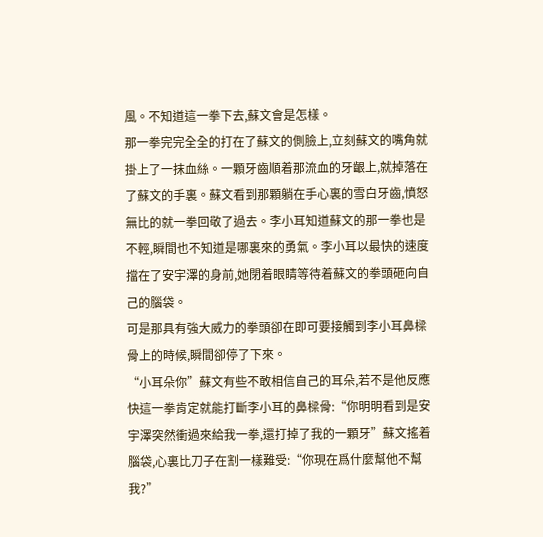風。不知道這一拳下去,蘇文會是怎樣。
那一拳完完全全的打在了蘇文的側臉上,立刻蘇文的嘴角就掛上了一抹血絲。一顆牙齒順着那流血的牙齦上,就掉落在了蘇文的手裏。蘇文看到那顆躺在手心裏的雪白牙齒,憤怒無比的就一拳回敬了過去。李小耳知道蘇文的那一拳也是不輕,瞬間也不知道是哪裏來的勇氣。李小耳以最快的速度擋在了安宇澤的身前,她閉着眼睛等待着蘇文的拳頭砸向自己的腦袋。
可是那具有強大威力的拳頭卻在即可要接觸到李小耳鼻樑骨上的時候,瞬間卻停了下來。
“小耳朵你”蘇文有些不敢相信自己的耳朵,若不是他反應快這一拳肯定就能打斷李小耳的鼻樑骨:“你明明看到是安宇澤突然衝過來給我一拳,還打掉了我的一顆牙”蘇文搖着腦袋,心裏比刀子在割一樣難受:“你現在爲什麼幫他不幫我?”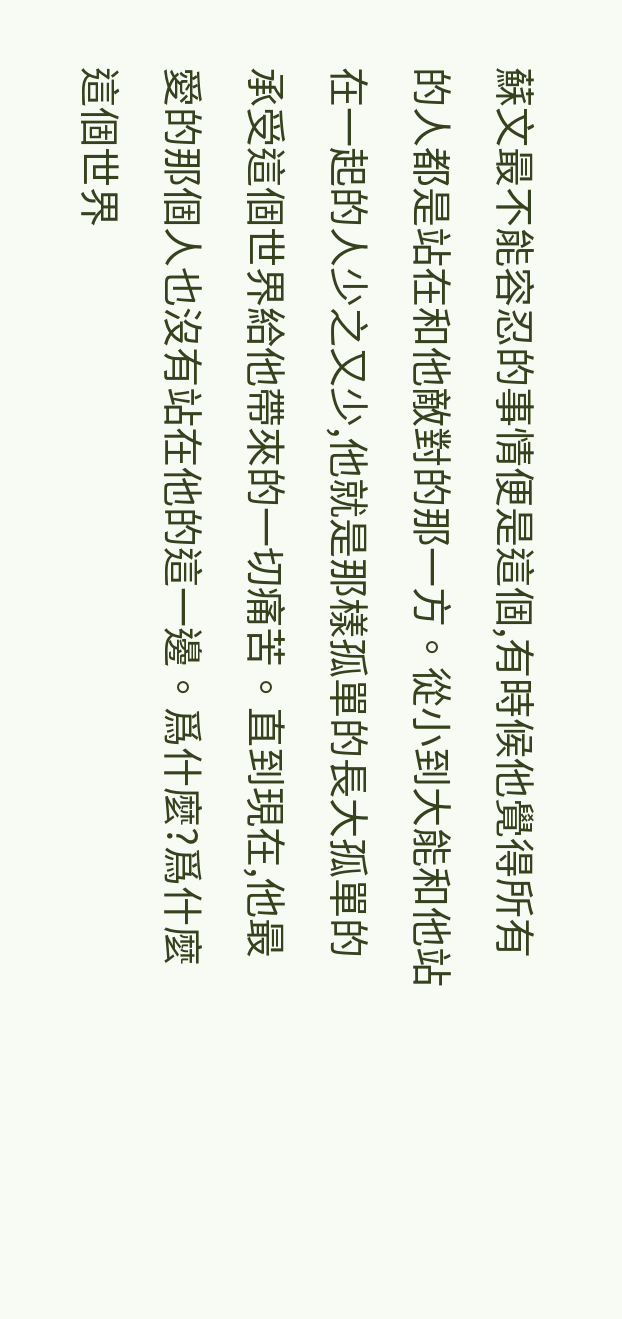蘇文最不能容忍的事情便是這個,有時候他覺得所有的人都是站在和他敵對的那一方。從小到大能和他站在一起的人少之又少,他就是那樣孤單的長大孤單的承受這個世界給他帶來的一切痛苦。直到現在,他最愛的那個人也沒有站在他的這一邊。爲什麼?爲什麼這個世界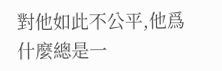對他如此不公平,他爲什麼總是一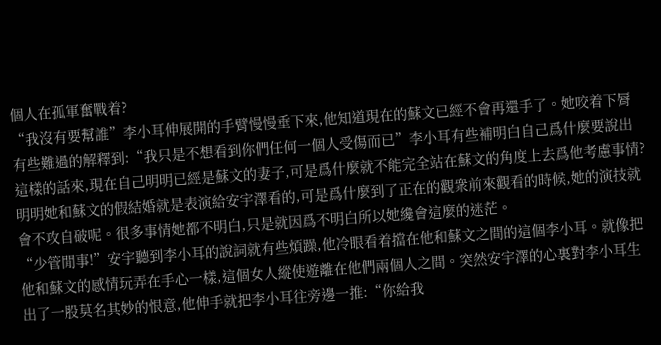個人在孤軍奮戰着?
“我沒有要幫誰”李小耳伸展開的手臂慢慢垂下來,他知道現在的蘇文已經不會再還手了。她咬着下脣有些難過的解釋到:“我只是不想看到你們任何一個人受傷而已”李小耳有些補明白自己爲什麼要說出這樣的話來,現在自己明明已經是蘇文的妻子,可是爲什麼就不能完全站在蘇文的角度上去爲他考慮事情?
明明她和蘇文的假結婚就是表演給安宇澤看的,可是爲什麼到了正在的觀衆前來觀看的時候,她的演技就會不攻自破呢。很多事情她都不明白,只是就因爲不明白所以她纔會這麼的迷茫。
“少管閒事!”安宇聽到李小耳的說詞就有些煩躁,他冷眼看着擋在他和蘇文之間的這個李小耳。就像把他和蘇文的感情玩弄在手心一樣,這個女人縱使遊離在他們兩個人之間。突然安宇澤的心裏對李小耳生出了一股莫名其妙的恨意,他伸手就把李小耳往旁邊一推:“你給我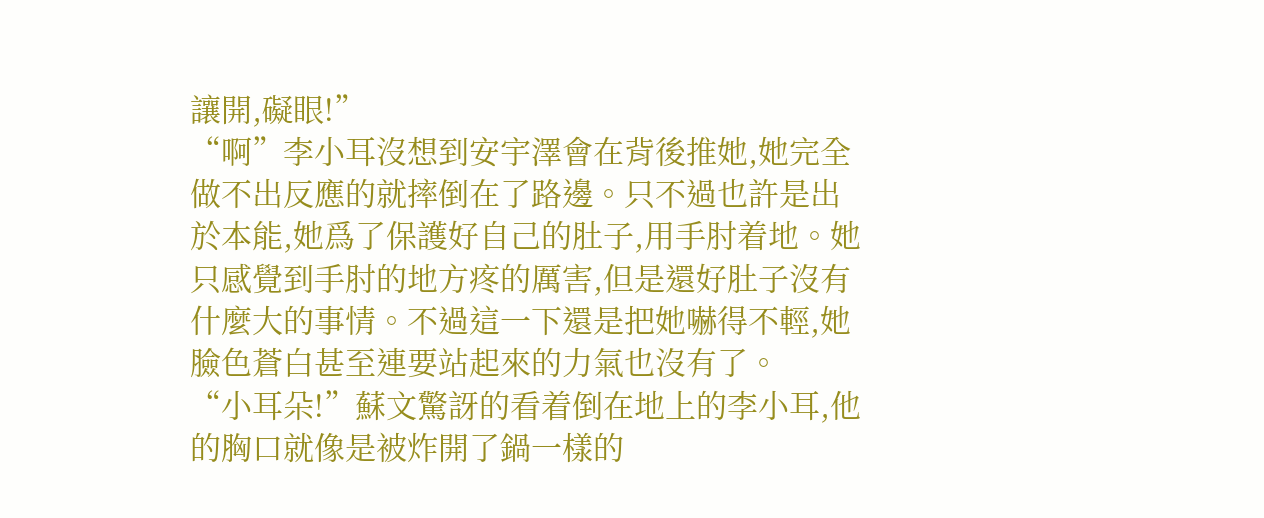讓開,礙眼!”
“啊”李小耳沒想到安宇澤會在背後推她,她完全做不出反應的就摔倒在了路邊。只不過也許是出於本能,她爲了保護好自己的肚子,用手肘着地。她只感覺到手肘的地方疼的厲害,但是還好肚子沒有什麼大的事情。不過這一下還是把她嚇得不輕,她臉色蒼白甚至連要站起來的力氣也沒有了。
“小耳朵!”蘇文驚訝的看着倒在地上的李小耳,他的胸口就像是被炸開了鍋一樣的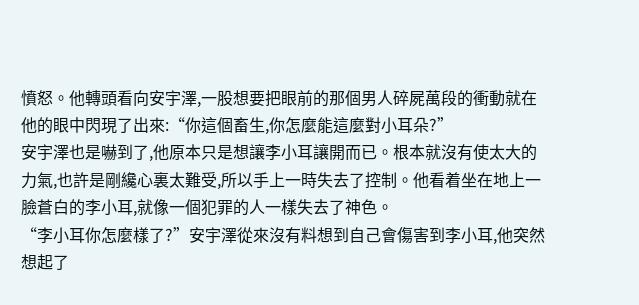憤怒。他轉頭看向安宇澤,一股想要把眼前的那個男人碎屍萬段的衝動就在他的眼中閃現了出來:“你這個畜生,你怎麼能這麼對小耳朵?”
安宇澤也是嚇到了,他原本只是想讓李小耳讓開而已。根本就沒有使太大的力氣,也許是剛纔心裏太難受,所以手上一時失去了控制。他看着坐在地上一臉蒼白的李小耳,就像一個犯罪的人一樣失去了神色。
“李小耳你怎麼樣了?”安宇澤從來沒有料想到自己會傷害到李小耳,他突然想起了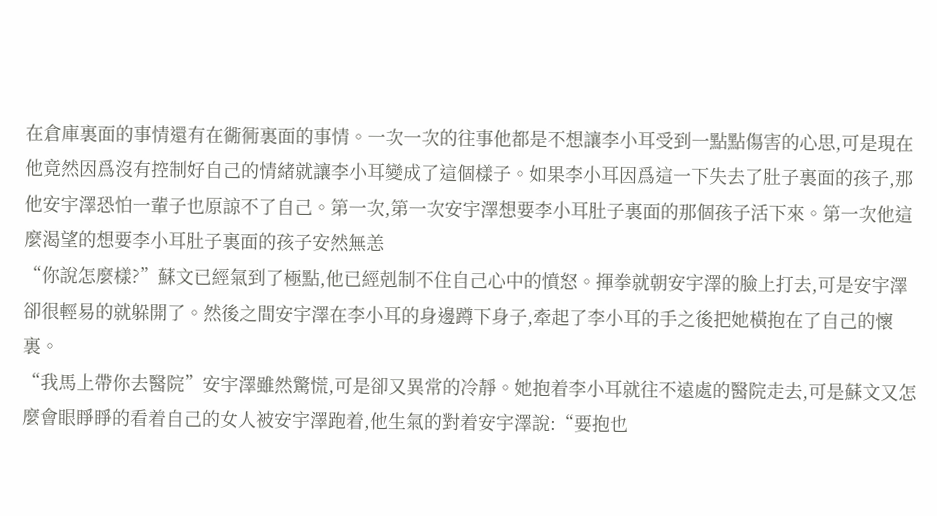在倉庫裏面的事情還有在衚衕裏面的事情。一次一次的往事他都是不想讓李小耳受到一點點傷害的心思,可是現在他竟然因爲沒有控制好自己的情緒就讓李小耳變成了這個樣子。如果李小耳因爲這一下失去了肚子裏面的孩子,那他安宇澤恐怕一輩子也原諒不了自己。第一次,第一次安宇澤想要李小耳肚子裏面的那個孩子活下來。第一次他這麼渴望的想要李小耳肚子裏面的孩子安然無恙
“你說怎麼樣?”蘇文已經氣到了極點,他已經剋制不住自己心中的憤怒。揮拳就朝安宇澤的臉上打去,可是安宇澤卻很輕易的就躲開了。然後之間安宇澤在李小耳的身邊蹲下身子,牽起了李小耳的手之後把她橫抱在了自己的懷裏。
“我馬上帶你去醫院”安宇澤雖然驚慌,可是卻又異常的冷靜。她抱着李小耳就往不遠處的醫院走去,可是蘇文又怎麼會眼睜睜的看着自己的女人被安宇澤跑着,他生氣的對着安宇澤說:“要抱也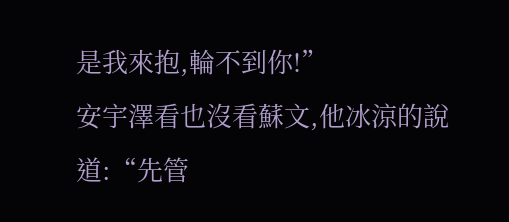是我來抱,輪不到你!”
安宇澤看也沒看蘇文,他冰涼的說道:“先管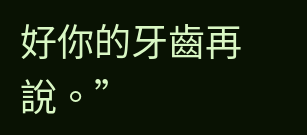好你的牙齒再說。”